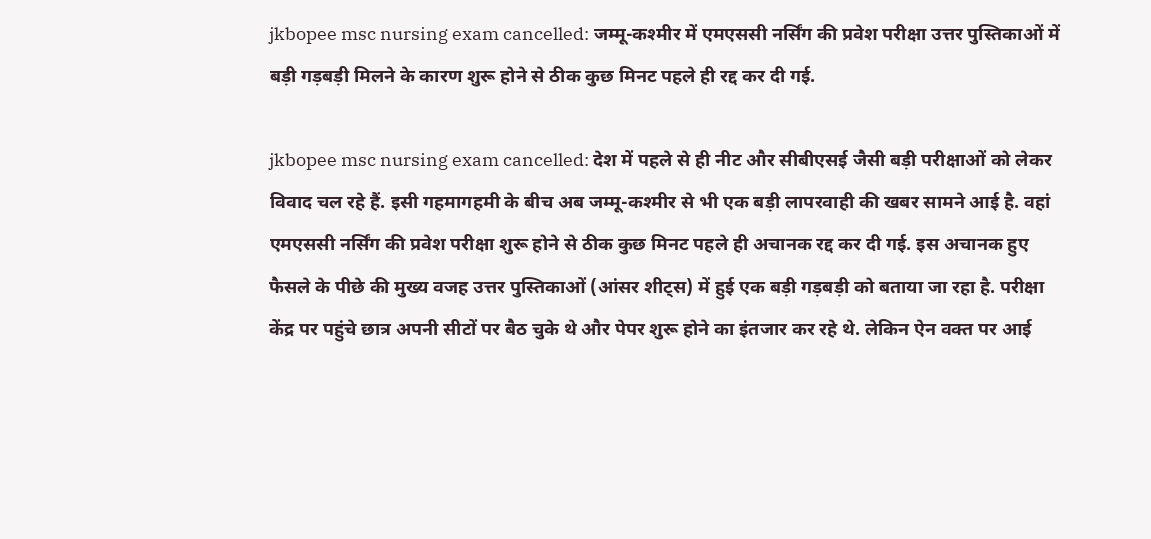jkbopee msc nursing exam cancelled: जम्मू-कश्मीर में एमएससी नर्सिंग की प्रवेश परीक्षा उत्तर पुस्तिकाओं में बड़ी गड़बड़ी मिलने के कारण शुरू होने से ठीक कुछ मिनट पहले ही रद्द कर दी गई.

jkbopee msc nursing exam cancelled: देश में पहले से ही नीट और सीबीएसई जैसी बड़ी परीक्षाओं को लेकर विवाद चल रहे हैं. इसी गहमागहमी के बीच अब जम्मू-कश्मीर से भी एक बड़ी लापरवाही की खबर सामने आई है. वहां एमएससी नर्सिंग की प्रवेश परीक्षा शुरू होने से ठीक कुछ मिनट पहले ही अचानक रद्द कर दी गई. इस अचानक हुए फैसले के पीछे की मुख्य वजह उत्तर पुस्तिकाओं (आंसर शीट्स) में हुई एक बड़ी गड़बड़ी को बताया जा रहा है. परीक्षा केंद्र पर पहुंचे छात्र अपनी सीटों पर बैठ चुके थे और पेपर शुरू होने का इंतजार कर रहे थे. लेकिन ऐन वक्त पर आई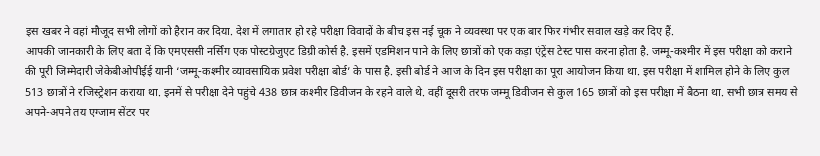इस खबर ने वहां मौजूद सभी लोगों को हैरान कर दिया. देश में लगातार हो रहे परीक्षा विवादों के बीच इस नई चूक ने व्यवस्था पर एक बार फिर गंभीर सवाल खड़े कर दिए हैं.
आपकी जानकारी के लिए बता दें कि एमएससी नर्सिंग एक पोस्टग्रेजुएट डिग्री कोर्स है. इसमें एडमिशन पाने के लिए छात्रों को एक कड़ा एंट्रेंस टेस्ट पास करना होता है. जम्मू-कश्मीर में इस परीक्षा को कराने की पूरी जिम्मेदारी जेकेबीओपीईई यानी ‘जम्मू-कश्मीर व्यावसायिक प्रवेश परीक्षा बोर्ड’ के पास है. इसी बोर्ड ने आज के दिन इस परीक्षा का पूरा आयोजन किया था. इस परीक्षा में शामिल होने के लिए कुल 513 छात्रों ने रजिस्ट्रेशन कराया था. इनमें से परीक्षा देने पहुंचे 438 छात्र कश्मीर डिवीजन के रहने वाले थे. वहीं दूसरी तरफ जम्मू डिवीजन से कुल 165 छात्रों को इस परीक्षा में बैठना था. सभी छात्र समय से अपने-अपने तय एग्जाम सेंटर पर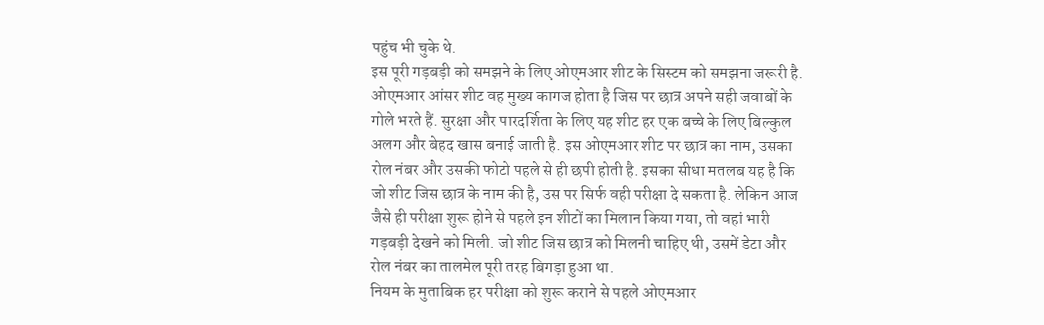पहुंच भी चुके थे.
इस पूरी गड़बड़ी को समझने के लिए ओएमआर शीट के सिस्टम को समझना जरूरी है. ओएमआर आंसर शीट वह मुख्य कागज होता है जिस पर छात्र अपने सही जवाबों के गोले भरते हैं. सुरक्षा और पारदर्शिता के लिए यह शीट हर एक बच्चे के लिए बिल्कुल अलग और बेहद खास बनाई जाती है. इस ओएमआर शीट पर छात्र का नाम, उसका रोल नंबर और उसकी फोटो पहले से ही छपी होती है. इसका सीधा मतलब यह है कि जो शीट जिस छात्र के नाम की है, उस पर सिर्फ वही परीक्षा दे सकता है. लेकिन आज जैसे ही परीक्षा शुरू होने से पहले इन शीटों का मिलान किया गया, तो वहां भारी गड़बड़ी देखने को मिली. जो शीट जिस छात्र को मिलनी चाहिए थी, उसमें डेटा और रोल नंबर का तालमेल पूरी तरह बिगड़ा हुआ था.
नियम के मुताबिक हर परीक्षा को शुरू कराने से पहले ओएमआर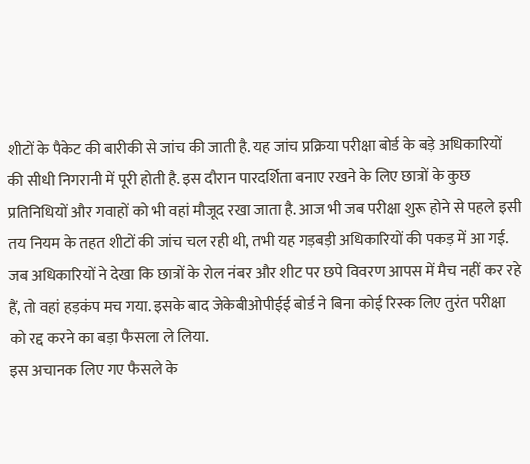शीटों के पैकेट की बारीकी से जांच की जाती है. यह जांच प्रक्रिया परीक्षा बोर्ड के बड़े अधिकारियों की सीधी निगरानी में पूरी होती है. इस दौरान पारदर्शिता बनाए रखने के लिए छात्रों के कुछ प्रतिनिधियों और गवाहों को भी वहां मौजूद रखा जाता है. आज भी जब परीक्षा शुरू होने से पहले इसी तय नियम के तहत शीटों की जांच चल रही थी, तभी यह गड़बड़ी अधिकारियों की पकड़ में आ गई. जब अधिकारियों ने देखा कि छात्रों के रोल नंबर और शीट पर छपे विवरण आपस में मैच नहीं कर रहे हैं, तो वहां हड़कंप मच गया. इसके बाद जेकेबीओपीईई बोर्ड ने बिना कोई रिस्क लिए तुरंत परीक्षा को रद्द करने का बड़ा फैसला ले लिया.
इस अचानक लिए गए फैसले के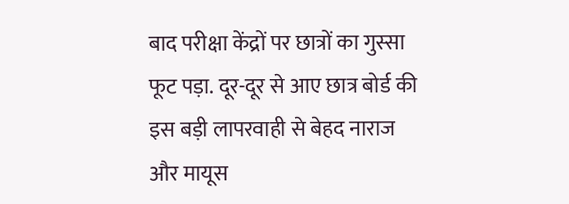बाद परीक्षा केंद्रों पर छात्रों का गुस्सा फूट पड़ा. दूर-दूर से आए छात्र बोर्ड की इस बड़ी लापरवाही से बेहद नाराज और मायूस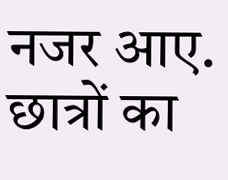नजर आए. छात्रों का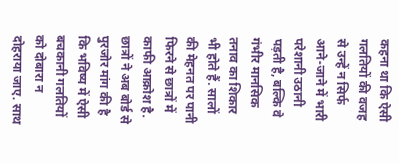कहना था कि ऐसी गलतियों की वजह से उन्हें न सिर्फ आने-जाने में भारी परेशानी उठानी पड़ती है, बल्कि वे गंभीर मानसिक तनाव का शिकार भी होते हैं. सालों की मेहनत पर पानी फिरने से छात्रों में काफी आक्रोश है. छात्रों ने अब बोर्ड से पुरजोर मांग की है कि भविष्य में ऐसी बचकानी गलतियों को दोबारा न दोहराया जाए. साथ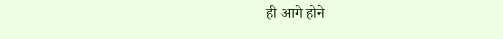ही आगे होने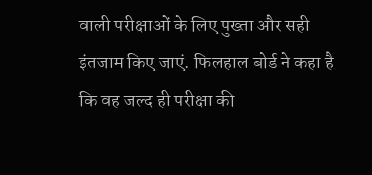वाली परीक्षाओं के लिए पुख्ता और सही इंतजाम किए जाएं. फिलहाल बोर्ड ने कहा है कि वह जल्द ही परीक्षा की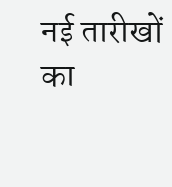नई तारीखों का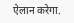ऐलान करेगा.